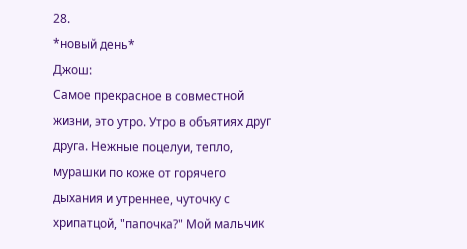28.
*новый день*
Джош:
Самое прекрасное в совместной жизни, это утро. Утро в объятиях друг друга. Нежные поцелуи, тепло, мурашки по коже от горячего дыхания и утреннее, чуточку с хрипатцой, "папочка?" Мой мальчик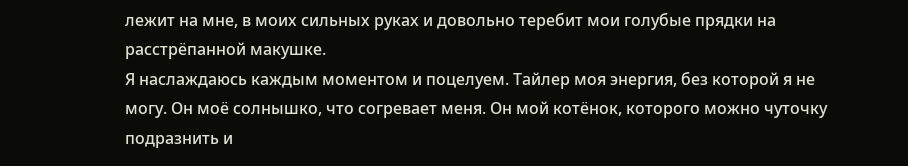лежит на мне, в моих сильных руках и довольно теребит мои голубые прядки на расстрёпанной макушке.
Я наслаждаюсь каждым моментом и поцелуем. Тайлер моя энергия, без которой я не могу. Он моё солнышко, что согревает меня. Он мой котёнок, которого можно чуточку подразнить и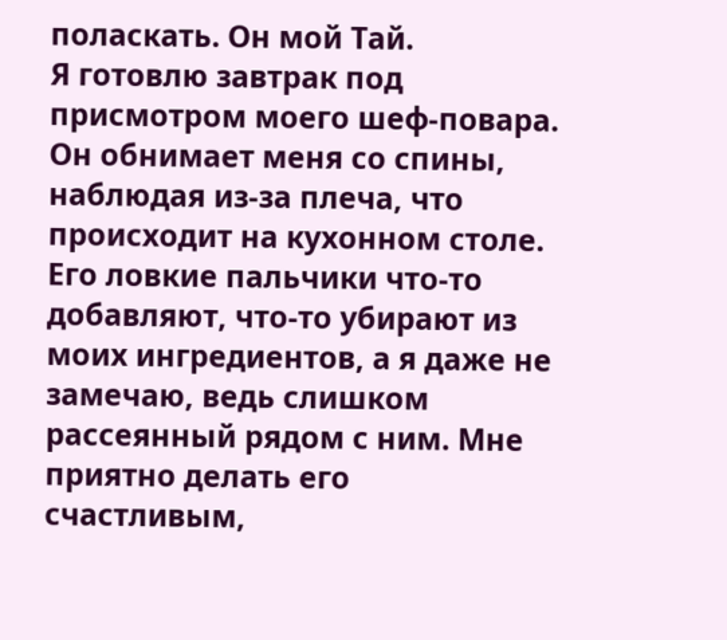поласкать. Он мой Тай.
Я готовлю завтрак под присмотром моего шеф-повара. Он обнимает меня со спины, наблюдая из-за плеча, что происходит на кухонном столе.
Его ловкие пальчики что-то добавляют, что-то убирают из моих ингредиентов, а я даже не замечаю, ведь слишком рассеянный рядом с ним. Мне приятно делать его счастливым,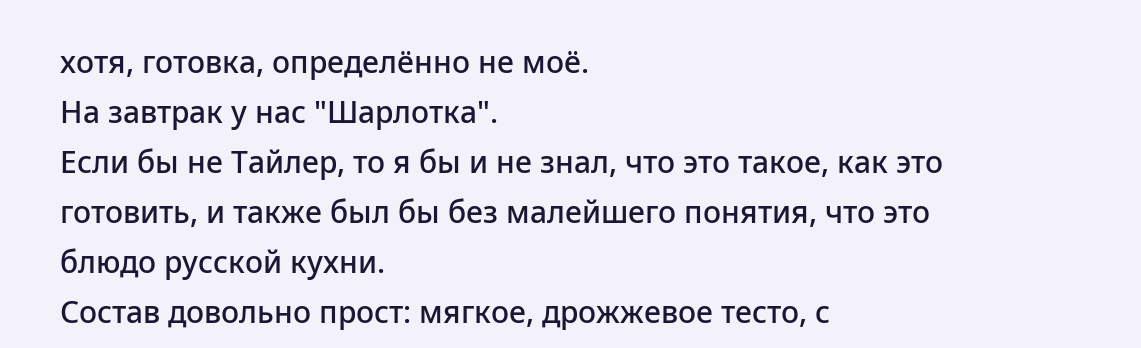хотя, готовка, определённо не моё.
На завтрак у нас "Шарлотка".
Если бы не Тайлер, то я бы и не знал, что это такое, как это готовить, и также был бы без малейшего понятия, что это блюдо русской кухни.
Состав довольно прост: мягкое, дрожжевое тесто, с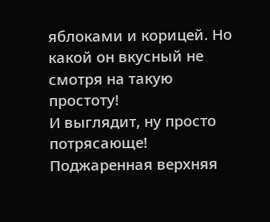яблоками и корицей. Но какой он вкусный не смотря на такую простоту!
И выглядит, ну просто потрясающе!
Поджаренная верхняя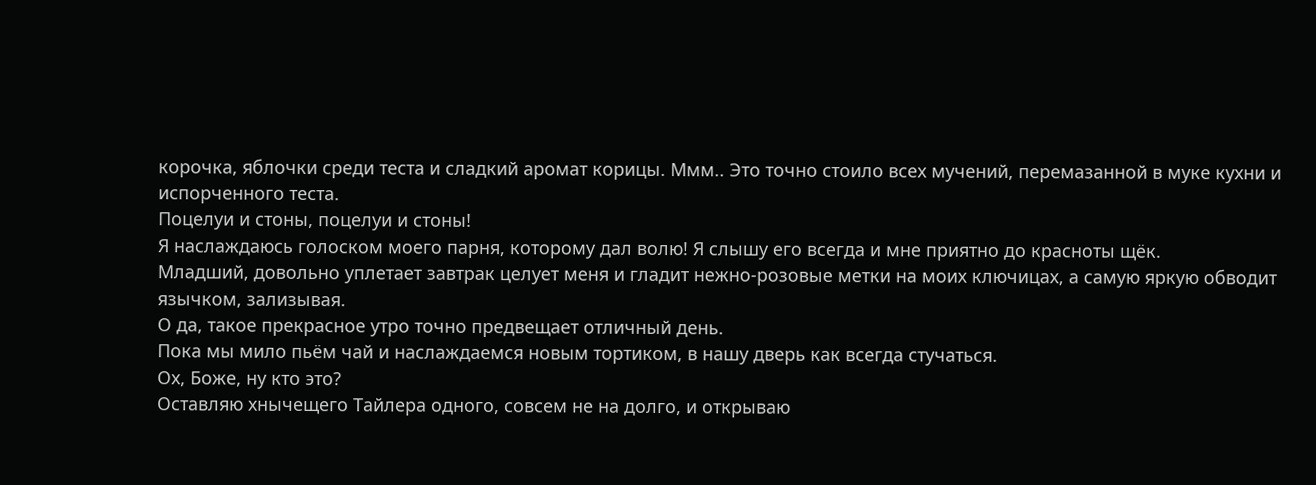корочка, яблочки среди теста и сладкий аромат корицы. Ммм.. Это точно стоило всех мучений, перемазанной в муке кухни и испорченного теста.
Поцелуи и стоны, поцелуи и стоны!
Я наслаждаюсь голоском моего парня, которому дал волю! Я слышу его всегда и мне приятно до красноты щёк.
Младший, довольно уплетает завтрак целует меня и гладит нежно-розовые метки на моих ключицах, а самую яркую обводит язычком, зализывая.
О да, такое прекрасное утро точно предвещает отличный день.
Пока мы мило пьём чай и наслаждаемся новым тортиком, в нашу дверь как всегда стучаться.
Ох, Боже, ну кто это?
Оставляю хнычещего Тайлера одного, совсем не на долго, и открываю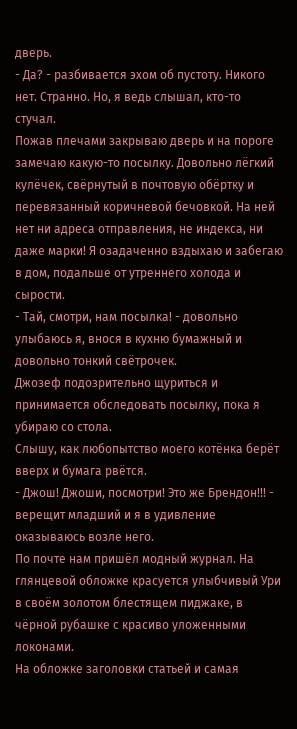дверь.
- Да? - разбивается эхом об пустоту. Никого нет. Странно. Но, я ведь слышал, кто-то стучал.
Пожав плечами закрываю дверь и на пороге замечаю какую-то посылку. Довольно лёгкий кулёчек, свёрнутый в почтовую обёртку и перевязанный коричневой бечовкой. На ней нет ни адреса отправления, не индекса, ни даже марки! Я озадаченно вздыхаю и забегаю в дом, подальше от утреннего холода и сырости.
- Тай, смотри, нам посылка! - довольно улыбаюсь я, внося в кухню бумажный и довольно тонкий свётрочек.
Джозеф подозрительно щуриться и принимается обследовать посылку, пока я убираю со стола.
Слышу, как любопытство моего котёнка берёт вверх и бумага рвётся.
- Джош! Джоши, посмотри! Это же Брендон!!! - верещит младший и я в удивление оказываюсь возле него.
По почте нам пришёл модный журнал. На глянцевой обложке красуется улыбчивый Ури в своём золотом блестящем пиджаке, в чёрной рубашке с красиво уложенными локонами.
На обложке заголовки статьей и самая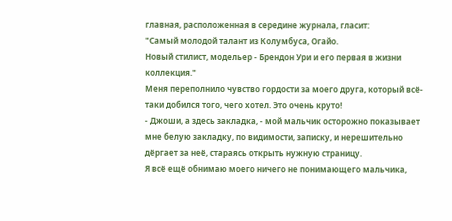главная, расположенная в середине журнала, гласит:
"Самый молодой талант из Колумбуса, Огайо.
Новый стилист, модельер - Брендон Ури и его первая в жизни коллекция."
Меня переполнило чувство гордости за моего друга, который всё-таки добился того, чего хотел. Это очень круто!
- Джоши, а здесь закладка, - мой мальчик осторожно показывает мне белую закладку, по видимости, записку, и нерешительно дёргает за неё, стараясь открыть нужную страницу.
Я всё ещё обнимаю моего ничего не понимающего мальчика,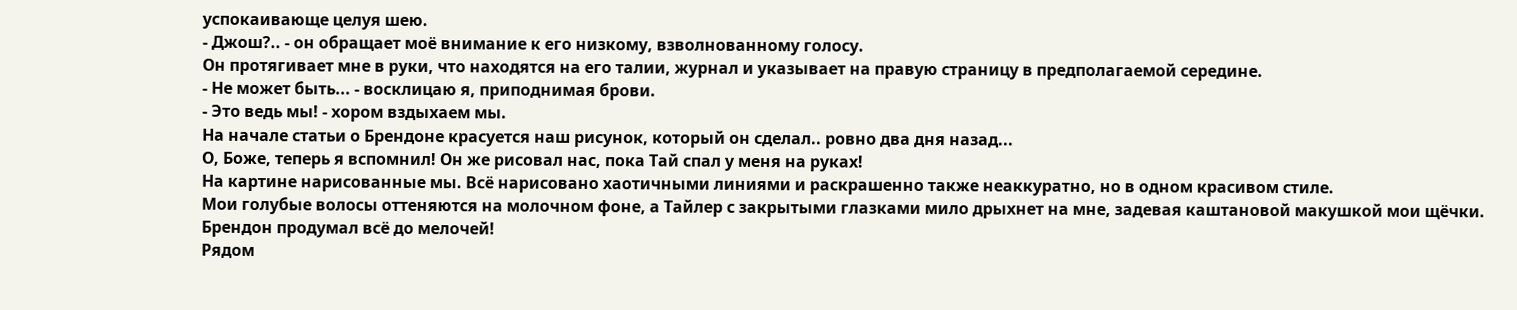успокаивающе целуя шею.
- Джош?.. - он обращает моё внимание к его низкому, взволнованному голосу.
Он протягивает мне в руки, что находятся на его талии, журнал и указывает на правую страницу в предполагаемой середине.
- Не может быть... - восклицаю я, приподнимая брови.
- Это ведь мы! - хором вздыхаем мы.
На начале статьи о Брендоне красуется наш рисунок, который он сделал.. ровно два дня назад...
О, Боже, теперь я вспомнил! Он же рисовал нас, пока Тай спал у меня на руках!
На картине нарисованные мы. Всё нарисовано хаотичными линиями и раскрашенно также неаккуратно, но в одном красивом стиле.
Мои голубые волосы оттеняются на молочном фоне, а Тайлер с закрытыми глазками мило дрыхнет на мне, задевая каштановой макушкой мои щёчки. Брендон продумал всё до мелочей!
Рядом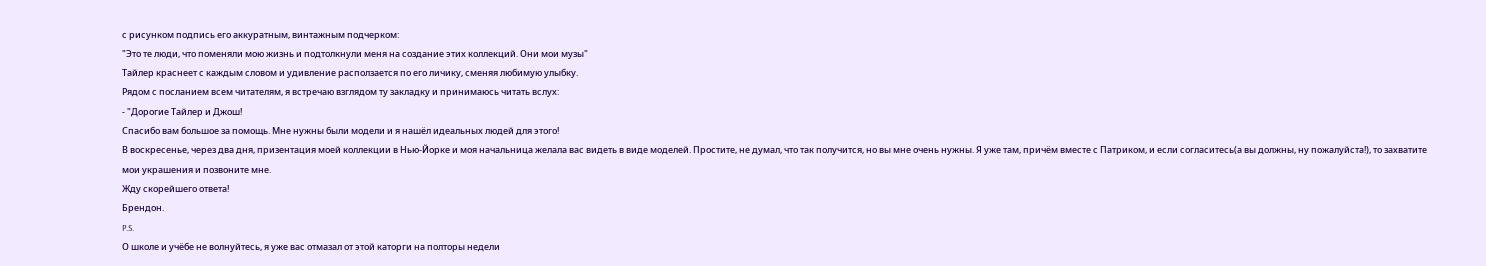с рисунком подпись его аккуратным, винтажным подчерком:
"Это те люди, что поменяли мою жизнь и подтолкнули меня на создание этих коллекций. Они мои музы"
Тайлер краснеет с каждым словом и удивление расползается по его личику, сменяя любимую улыбку.
Рядом с посланием всем читателям, я встречаю взглядом ту закладку и принимаюсь читать вслух:
- "Дорогие Тайлер и Джош!
Спасибо вам большое за помощь. Мне нужны были модели и я нашёл идеальных людей для этого!
В воскресенье, через два дня, призентация моей коллекции в Нью-Йорке и моя начальница желала вас видеть в виде моделей. Простите, не думал, что так получится, но вы мне очень нужны. Я уже там, причём вместе с Патриком, и если согласитесь(а вы должны, ну пожалуйста!), то захватите мои украшения и позвоните мне.
Жду скорейшего ответа!
Брендон.
P.S.
О школе и учёбе не волнуйтесь, я уже вас отмазал от этой каторги на полторы недели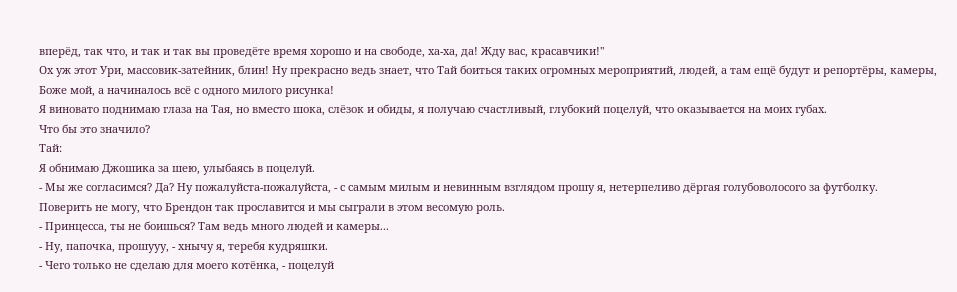вперёд, так что, и так и так вы проведёте время хорошо и на свободе, ха-ха, да! Жду вас, красавчики!"
Ох уж этот Ури, массовик-затейник, блин! Ну прекрасно ведь знает, что Тай боиться таких огромных мероприятий, людей, а там ещё будут и репортёры, камеры, Боже мой, а начиналось всё с одного милого рисунка!
Я виновато поднимаю глаза на Тая, но вместо шока, слёзок и обиды, я получаю счастливый, глубокий поцелуй, что оказывается на моих губах.
Что бы это значило?
Тай:
Я обнимаю Джошика за шею, улыбаясь в поцелуй.
- Мы же согласимся? Да? Ну пожалуйста-пожалуйста, - с самым милым и невинным взглядом прошу я, нетерпеливо дёргая голубоволосого за футболку.
Поверить не могу, что Брендон так прославится и мы сыграли в этом весомую роль.
- Принцесса, ты не боишься? Там ведь много людей и камеры...
- Ну, папочка, прошууу, - хнычу я, теребя кудряшки.
- Чего только не сделаю для моего котёнка, - поцелуй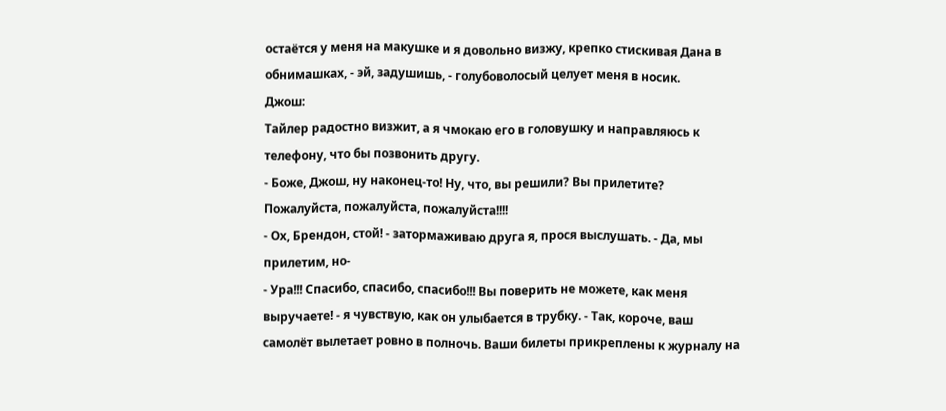остаётся у меня на макушке и я довольно визжу, крепко стискивая Дана в обнимашках, - эй, задушишь, - голубоволосый целует меня в носик.
Джош:
Тайлер радостно визжит, а я чмокаю его в головушку и направляюсь к телефону, что бы позвонить другу.
- Боже, Джош, ну наконец-то! Ну, что, вы решили? Вы прилетите? Пожалуйста, пожалуйста, пожалуйста!!!!
- Ох, Брендон, стой! - затормаживаю друга я, прося выслушать. - Да, мы прилетим, но-
- Ура!!! Спасибо, спасибо, спасибо!!! Вы поверить не можете, как меня выручаете! - я чувствую, как он улыбается в трубку. - Так, короче, ваш самолёт вылетает ровно в полночь. Ваши билеты прикреплены к журналу на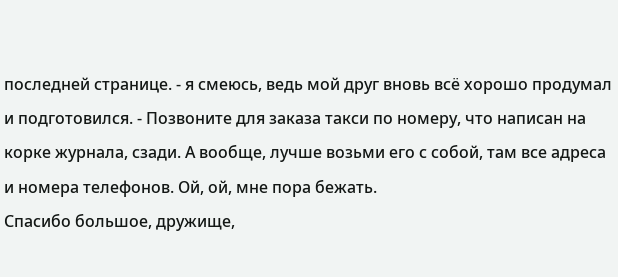последней странице. - я смеюсь, ведь мой друг вновь всё хорошо продумал и подготовился. - Позвоните для заказа такси по номеру, что написан на корке журнала, сзади. А вообще, лучше возьми его с собой, там все адреса и номера телефонов. Ой, ой, мне пора бежать.
Спасибо большое, дружище,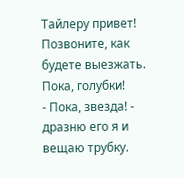Тайлеру привет! Позвоните, как будете выезжать. Пока, голубки!
- Пока, звезда! - дразню его я и вещаю трубку.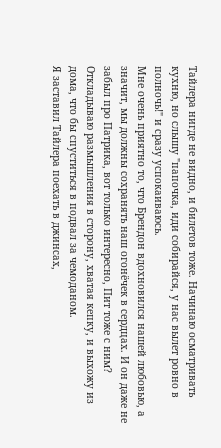Тайлера нигде не видно, и билетов тоже. Начинаю осматривать кухню, но слышу "папочка, иди собирайся, у нас вылет ровно в полночь!" и сразу успокаиваюсь.
Мне очень приятно то, что Брендон вдохновился нашей любовью, а значит, мы должны сохранять наш огонёчек в сердцах. И он даже не забыл про Патрика, вот только интересно, Пит тоже с ним?
Откладываю размышления в сторону, хватая кепку, и выхожу из дома, что бы спуститься в подвал за чемоданом.
Я заставил Тайлера поехать в джинсах,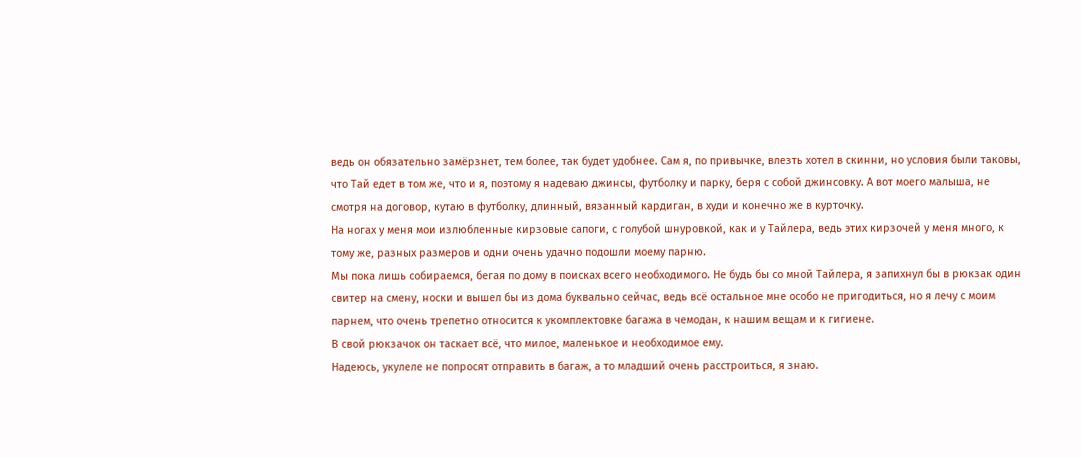ведь он обязательно замёрзнет, тем более, так будет удобнее. Сам я, по привычке, влезть хотел в скинни, но условия были таковы, что Тай едет в том же, что и я, поэтому я надеваю джинсы, футболку и парку, беря с собой джинсовку. А вот моего малыша, не смотря на договор, кутаю в футболку, длинный, вязанный кардиган, в худи и конечно же в курточку.
На ногах у меня мои излюбленные кирзовые сапоги, с голубой шнуровкой, как и у Тайлера, ведь этих кирзочей у меня много, к тому же, разных размеров и одни очень удачно подошли моему парню.
Мы пока лишь собираемся, бегая по дому в поисках всего необходимого. Не будь бы со мной Тайлера, я запихнул бы в рюкзак один свитер на смену, носки и вышел бы из дома буквально сейчас, ведь всё остальное мне особо не пригодиться, но я лечу с моим парнем, что очень трепетно относится к укомплектовке багажа в чемодан, к нашим вещам и к гигиене.
В свой рюкзачок он таскает всё, что милое, маленькое и необходимое ему.
Надеюсь, укулеле не попросят отправить в багаж, а то младший очень расстроиться, я знаю.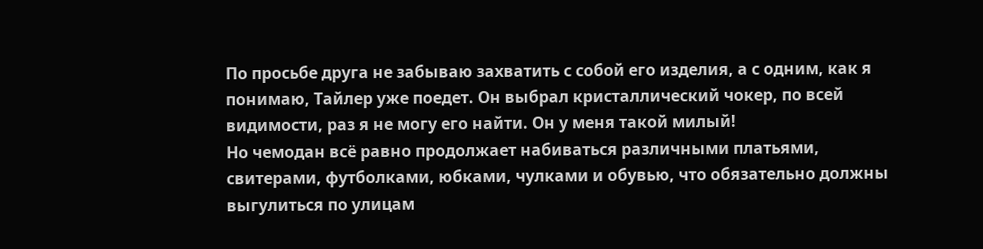По просьбе друга не забываю захватить с собой его изделия, а с одним, как я понимаю, Тайлер уже поедет. Он выбрал кристаллический чокер, по всей видимости, раз я не могу его найти. Он у меня такой милый!
Но чемодан всё равно продолжает набиваться различными платьями, свитерами, футболками, юбками, чулками и обувью, что обязательно должны выгулиться по улицам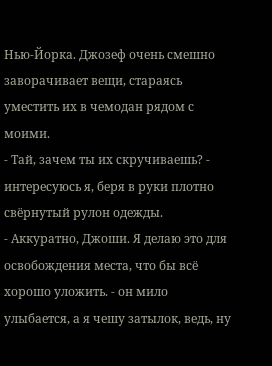Нью-Йорка. Джозеф очень смешно заворачивает вещи, стараясь уместить их в чемодан рядом с моими.
- Тай, зачем ты их скручиваешь? - интересуюсь я, беря в руки плотно свёрнутый рулон одежды.
- Аккуратно, Джоши. Я делаю это для освобождения места, что бы всё хорошо уложить. - он мило улыбается, а я чешу затылок, ведь, ну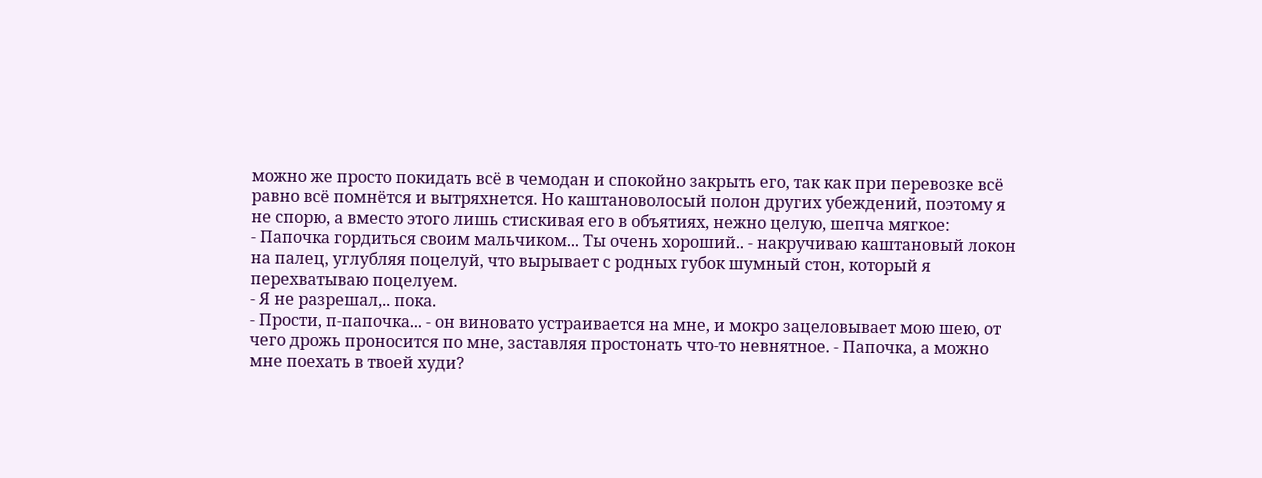можно же просто покидать всё в чемодан и спокойно закрыть его, так как при перевозке всё равно всё помнётся и вытряхнется. Но каштановолосый полон других убеждений, поэтому я не спорю, а вместо этого лишь стискивая его в объятиях, нежно целую, шепча мягкое:
- Папочка гордиться своим мальчиком... Ты очень хороший.. - накручиваю каштановый локон на палец, углубляя поцелуй, что вырывает с родных губок шумный стон, который я перехватываю поцелуем.
- Я не разрешал,.. пока.
- Прости, п-папочка... - он виновато устраивается на мне, и мокро зацеловывает мою шею, от чего дрожь проносится по мне, заставляя простонать что-то невнятное. - Папочка, а можно мне поехать в твоей худи?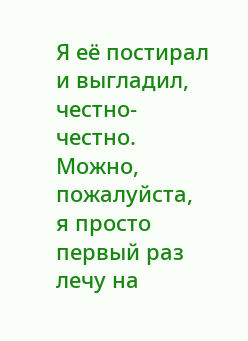Я её постирал и выгладил, честно-честно. Можно, пожалуйста, я просто первый раз лечу на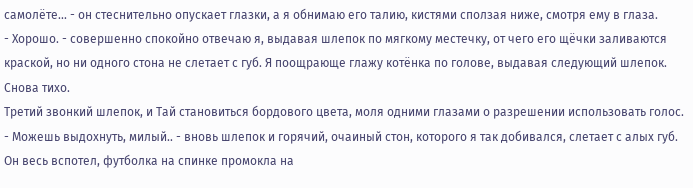самолёте... - он стеснительно опускает глазки, а я обнимаю его талию, кистями сползая ниже, смотря ему в глаза.
- Хорошо. - совершенно спокойно отвечаю я, выдавая шлепок по мягкому местечку, от чего его щёчки заливаются краской, но ни одного стона не слетает с губ. Я поощрающе глажу котёнка по голове, выдавая следующий шлепок. Снова тихо.
Третий звонкий шлепок, и Тай становиться бордового цвета, моля одними глазами о разрешении использовать голос.
- Можешь выдохнуть, милый.. - вновь шлепок и горячий, очаиный стон, которого я так добивался, слетает с алых губ. Он весь вспотел, футболка на спинке промокла на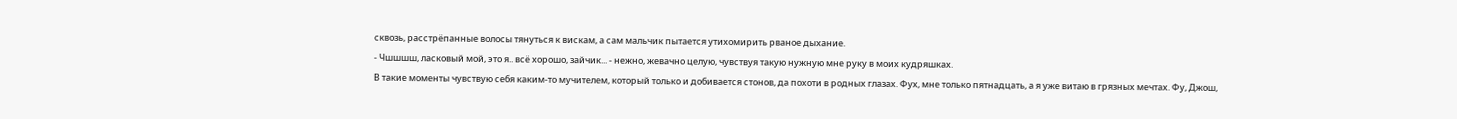сквозь, расстрёпанные волосы тянуться к вискам, а сам мальчик пытается утихомирить рваное дыхание.
- Чшшшш, ласковый мой, это я.. всё хорошо, зайчик... - нежно, жевачно целую, чувствуя такую нужную мне руку в моих кудряшках.
В такие моменты чувствую себя каким-то мучителем, который только и добивается стонов, да похоти в родных глазах. Фух, мне только пятнадцать, а я уже витаю в грязных мечтах. Фу, Джош,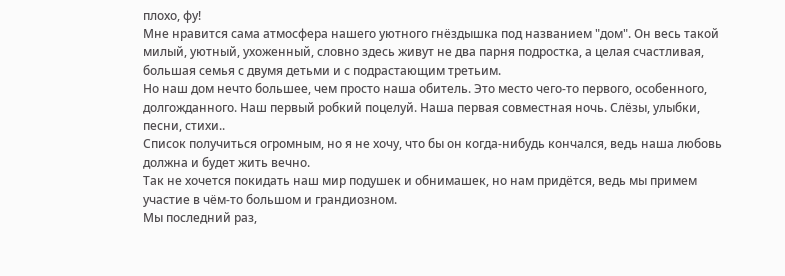плохо, фу!
Мне нравится сама атмосфера нашего уютного гнёздышка под названием "дом". Он весь такой милый, уютный, ухоженный, словно здесь живут не два парня подростка, а целая счастливая, большая семья с двумя детьми и с подрастающим третьим.
Но наш дом нечто большее, чем просто наша обитель. Это место чего-то первого, особенного, долгожданного. Наш первый робкий поцелуй. Наша первая совместная ночь. Слёзы, улыбки, песни, стихи..
Список получиться огромным, но я не хочу, что бы он когда-нибудь кончался, ведь наша любовь должна и будет жить вечно.
Так не хочется покидать наш мир подушек и обнимашек, но нам придётся, ведь мы примем участие в чём-то большом и грандиозном.
Мы последний раз,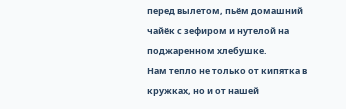перед вылетом, пьём домашний чайёк с зефиром и нутелой на поджаренном хлебушке.
Нам тепло не только от кипятка в кружках, но и от нашей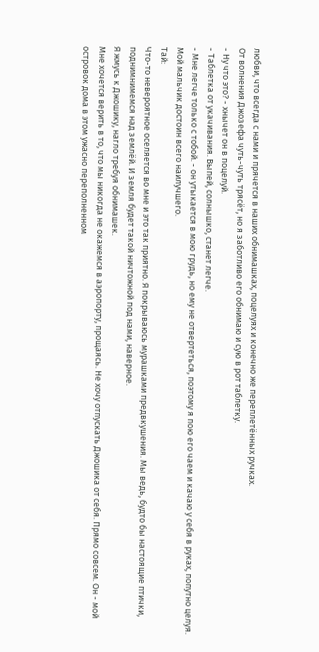любви, что всегда с нами и прячется в наших обнимашках, поцелуях и конечно же переплетённых ручках.
От волнения Джозефа чуть-чуть трясёт, но я заботливо его обнимаю и сую в рот таблетку.
- Ну что это? - хнычет он в поцелуй.
- Таблетка от укачивания. Выпей, солнышко, станет легче.
- Мне легче только с тобой. - он утыкается в мою грудь, но ему не отвертеться, поэтому я пою его чаем и качаю у себя в руках, попутно целуя.
Мой мальчик достоин всего наилучшего.
Тай:
Что-то невероятное оселяется во мне и это так приятно. Я покрываюсь мурашками предвкушения. Мы ведь, будто бы настоящие птички, поднимнимемся над землёй. И земля будет такой ничтожной под нами, наверное.
Я жмусь к Джошику, нагло требуя обнимашек.
Мне хочется верить в то, что мы никогда не окажемся в аэропорту, прощаясь. Не хочу отпускать Джошика от себя. Прямо совсем. Он - мой островок дома в этом ужасно переполненном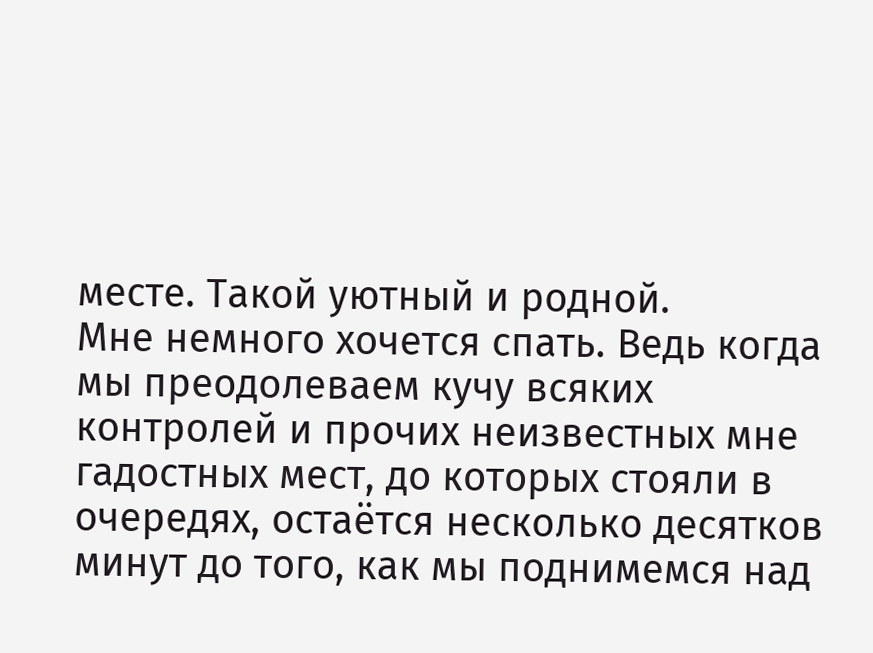месте. Такой уютный и родной.
Мне немного хочется спать. Ведь когда мы преодолеваем кучу всяких контролей и прочих неизвестных мне гадостных мест, до которых стояли в очередях, остаётся несколько десятков минут до того, как мы поднимемся над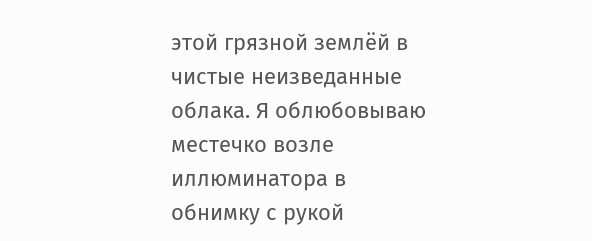этой грязной землёй в чистые неизведанные облака. Я облюбовываю местечко возле иллюминатора в обнимку с рукой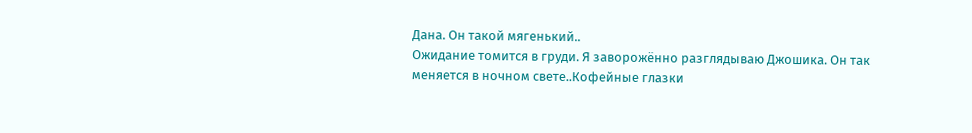Дана. Он такой мягенький..
Ожидание томится в груди. Я заворожённо разглядываю Джошика. Он так меняется в ночном свете..Кофейные глазки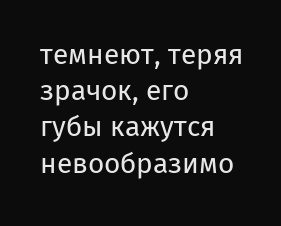темнеют, теряя зрачок, его губы кажутся невообразимо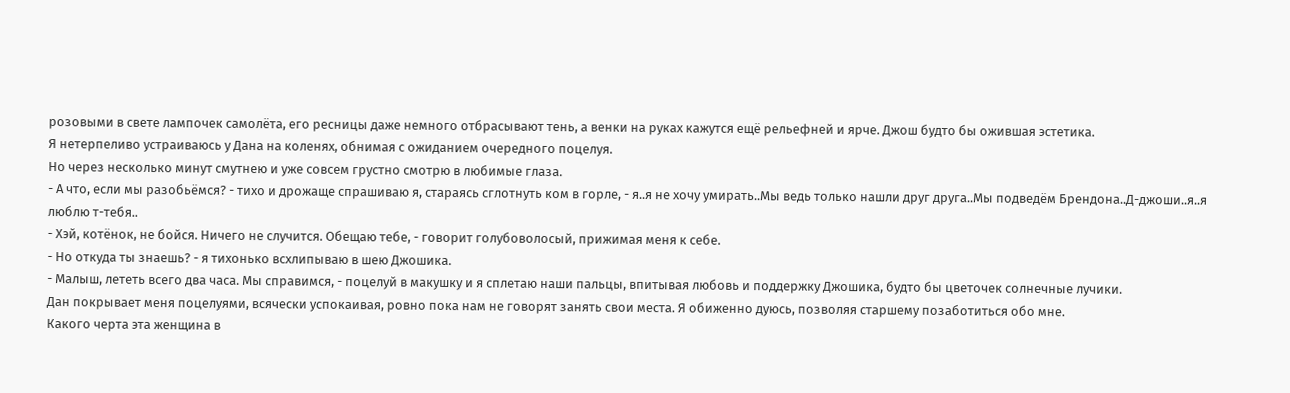розовыми в свете лампочек самолёта, его ресницы даже немного отбрасывают тень, а венки на руках кажутся ещё рельефней и ярче. Джош будто бы ожившая эстетика.
Я нетерпеливо устраиваюсь у Дана на коленях, обнимая с ожиданием очередного поцелуя.
Но через несколько минут смутнею и уже совсем грустно смотрю в любимые глаза.
- А что, если мы разобьёмся? - тихо и дрожаще спрашиваю я, стараясь сглотнуть ком в горле, - я..я не хочу умирать..Мы ведь только нашли друг друга..Мы подведём Брендона..Д-джоши..я..я люблю т-тебя..
- Хэй, котёнок, не бойся. Ничего не случится. Обещаю тебе, - говорит голубоволосый, прижимая меня к себе.
- Но откуда ты знаешь? - я тихонько всхлипываю в шею Джошика.
- Малыш, лететь всего два часа. Мы справимся, - поцелуй в макушку и я сплетаю наши пальцы, впитывая любовь и поддержку Джошика, будто бы цветочек солнечные лучики.
Дан покрывает меня поцелуями, всячески успокаивая, ровно пока нам не говорят занять свои места. Я обиженно дуюсь, позволяя старшему позаботиться обо мне.
Какого черта эта женщина в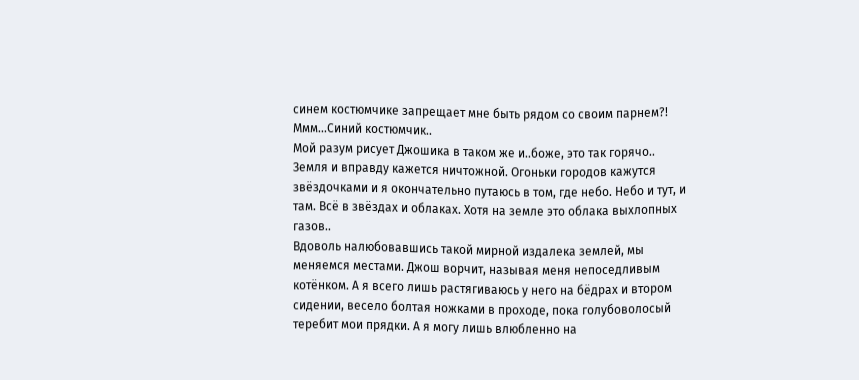синем костюмчике запрещает мне быть рядом со своим парнем?!
Ммм...Синий костюмчик..
Мой разум рисует Джошика в таком же и..боже, это так горячо..
Земля и вправду кажется ничтожной. Огоньки городов кажутся звёздочками и я окончательно путаюсь в том, где небо. Небо и тут, и там. Всё в звёздах и облаках. Хотя на земле это облака выхлопных газов..
Вдоволь налюбовавшись такой мирной издалека землей, мы меняемся местами. Джош ворчит, называя меня непоседливым котёнком. А я всего лишь растягиваюсь у него на бёдрах и втором сидении, весело болтая ножками в проходе, пока голубоволосый теребит мои прядки. А я могу лишь влюбленно на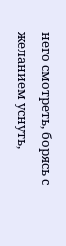него смотреть, борясь с желанием уснуть,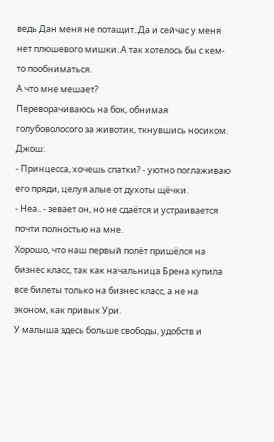ведь Дан меня не потащит..Да и сейчас у меня нет плюшевого мишки..А так хотелось бы с кем-то пообниматься.
А что мне мешает?
Переворачиваюсь на бок, обнимая голубоволосого за животик, ткнувшись носиком.
Джош:
- Принцесса, хочешь спатки? - уютно поглаживаю его пряди, целуя алые от духоты щёчки.
- Неа.. - зевает он, но не сдаётся и устраивается почти полностью на мне.
Хорошо, что наш первый полёт пришёлся на бизнес класс, так как начальница Брена купила все билеты только на бизнес класс, а не на эконом, как привык Ури.
У малыша здесь больше свободы, удобств и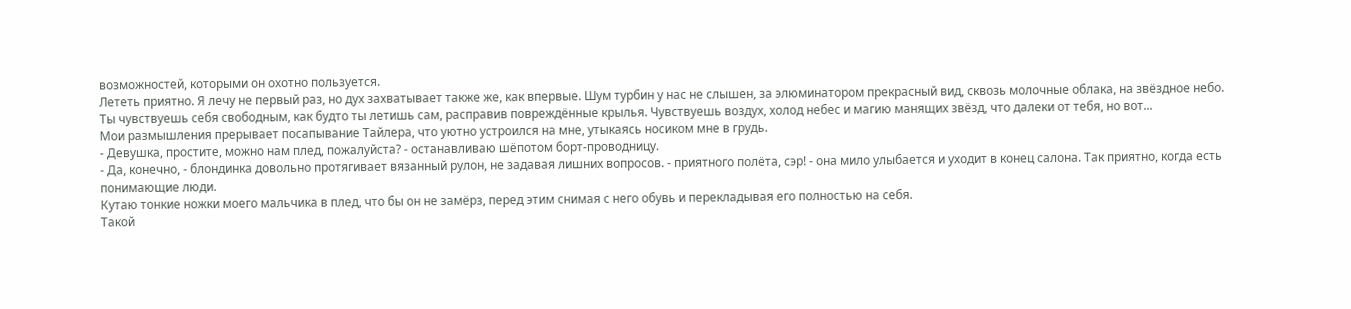возможностей, которыми он охотно пользуется.
Лететь приятно. Я лечу не первый раз, но дух захватывает также же, как впервые. Шум турбин у нас не слышен, за элюминатором прекрасный вид, сквозь молочные облака, на звёздное небо.
Ты чувствуешь себя свободным, как будто ты летишь сам, расправив повреждённые крылья. Чувствуешь воздух, холод небес и магию манящих звёзд, что далеки от тебя, но вот...
Мои размышления прерывает посапывание Тайлера, что уютно устроился на мне, утыкаясь носиком мне в грудь.
- Девушка, простите, можно нам плед, пожалуйста? - останавливаю шёпотом борт-проводницу.
- Да, конечно, - блондинка довольно протягивает вязанный рулон, не задавая лишних вопросов. - приятного полёта, сэр! - она мило улыбается и уходит в конец салона. Так приятно, когда есть понимающие люди.
Кутаю тонкие ножки моего мальчика в плед, что бы он не замёрз, перед этим снимая с него обувь и перекладывая его полностью на себя.
Такой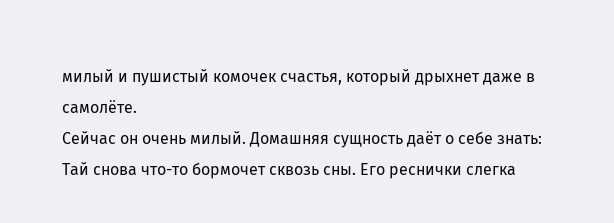милый и пушистый комочек счастья, который дрыхнет даже в самолёте.
Сейчас он очень милый. Домашняя сущность даёт о себе знать: Тай снова что-то бормочет сквозь сны. Его реснички слегка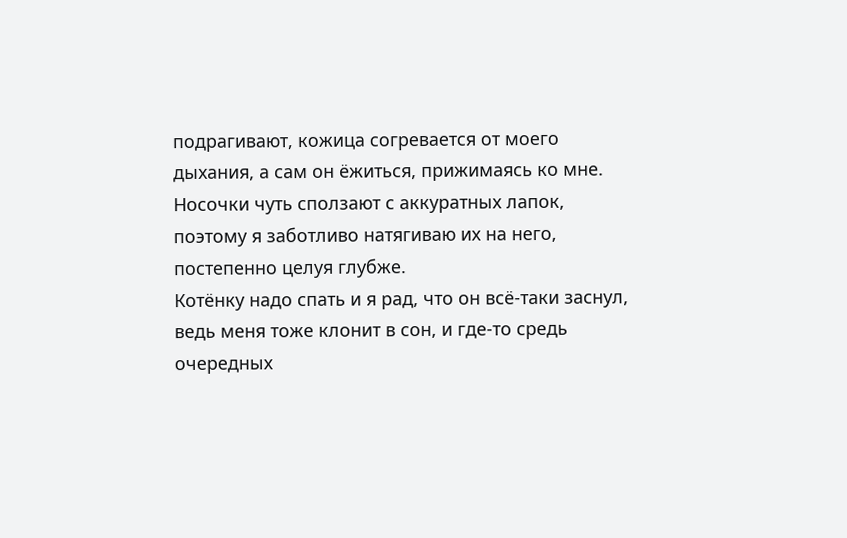подрагивают, кожица согревается от моего дыхания, а сам он ёжиться, прижимаясь ко мне.
Носочки чуть сползают с аккуратных лапок, поэтому я заботливо натягиваю их на него, постепенно целуя глубже.
Котёнку надо спать и я рад, что он всё-таки заснул, ведь меня тоже клонит в сон, и где-то средь очередных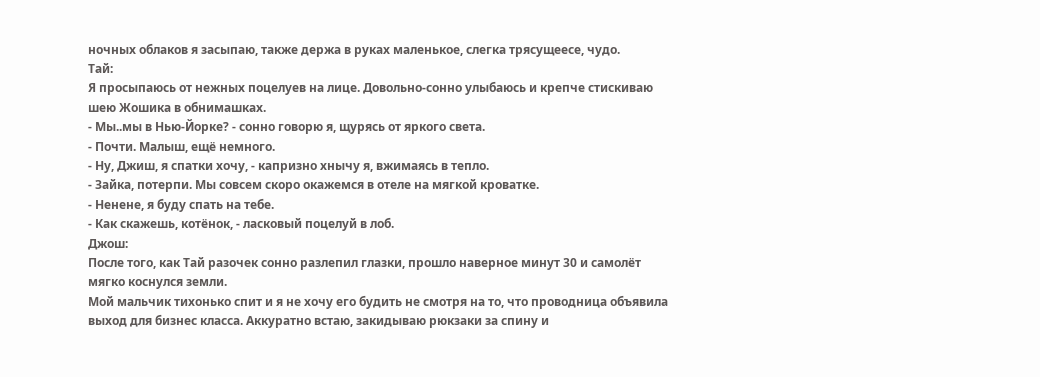ночных облаков я засыпаю, также держа в руках маленькое, слегка трясущеесе, чудо.
Тай:
Я просыпаюсь от нежных поцелуев на лице. Довольно-сонно улыбаюсь и крепче стискиваю шею Жошика в обнимашках.
- Мы..мы в Нью-Йорке? - сонно говорю я, щурясь от яркого света.
- Почти. Малыш, ещё немного.
- Ну, Джиш, я спатки хочу, - капризно хнычу я, вжимаясь в тепло.
- Зайка, потерпи. Мы совсем скоро окажемся в отеле на мягкой кроватке.
- Ненене, я буду спать на тебе.
- Как скажешь, котёнок, - ласковый поцелуй в лоб.
Джош:
После того, как Тай разочек сонно разлепил глазки, прошло наверное минут 30 и самолёт мягко коснулся земли.
Мой мальчик тихонько спит и я не хочу его будить не смотря на то, что проводница объявила выход для бизнес класса. Аккуратно встаю, закидываю рюкзаки за спину и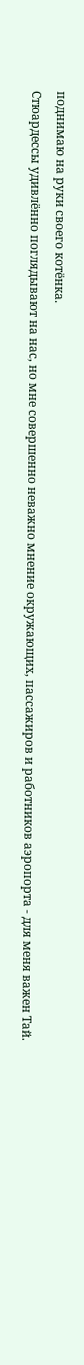поднимаю на руки своего котёнка.
Стюардессы удивлённо поглядывают на нас, но мне совершенно неважно мнение окружающих, пассажиров и работников аэропорта - для меня важен Тай.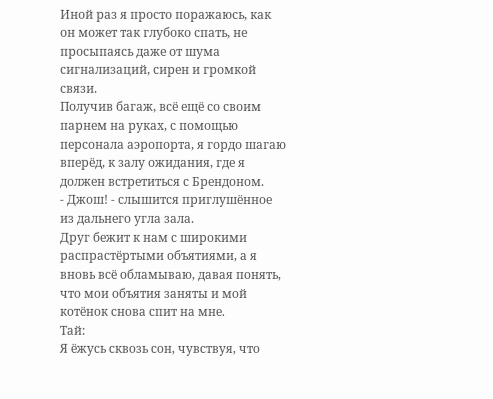Иной раз я просто поражаюсь, как он может так глубоко спать, не просыпаясь даже от шума сигнализаций, сирен и громкой связи.
Получив багаж, всё ещё со своим парнем на руках, с помощью персонала аэропорта, я гордо шагаю вперёд, к залу ожидания, где я должен встретиться с Брендоном.
- Джош! - слышится приглушённое из дальнего угла зала.
Друг бежит к нам с широкими распрастёртыми объятиями, а я вновь всё обламываю, давая понять, что мои объятия заняты и мой котёнок снова спит на мне.
Тай:
Я ёжусь сквозь сон, чувствуя, что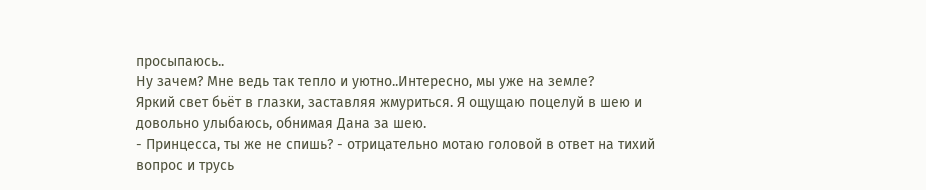просыпаюсь..
Ну зачем? Мне ведь так тепло и уютно..Интересно, мы уже на земле?
Яркий свет бьёт в глазки, заставляя жмуриться. Я ощущаю поцелуй в шею и довольно улыбаюсь, обнимая Дана за шею.
- Принцесса, ты же не спишь? - отрицательно мотаю головой в ответ на тихий вопрос и трусь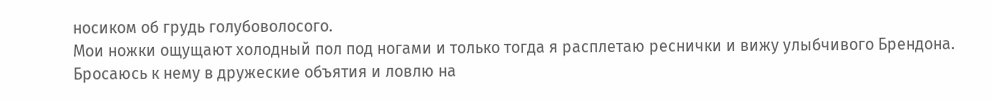носиком об грудь голубоволосого.
Мои ножки ощущают холодный пол под ногами и только тогда я расплетаю реснички и вижу улыбчивого Брендона. Бросаюсь к нему в дружеские объятия и ловлю на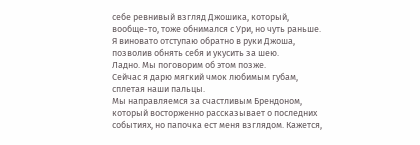себе ревнивый взгляд Джошика, который, вообще-то, тоже обнимался с Ури, но чуть раньше.
Я виновато отступаю обратно в руки Джоша, позволив обнять себя и укусить за шею.
Ладно. Мы поговорим об этом позже.
Сейчас я дарю мягкий чмок любимым губам, сплетая наши пальцы.
Мы направляемся за счастливым Брендоном, который восторженно рассказывает о последних событиях, но папочка ест меня взглядом. Кажется,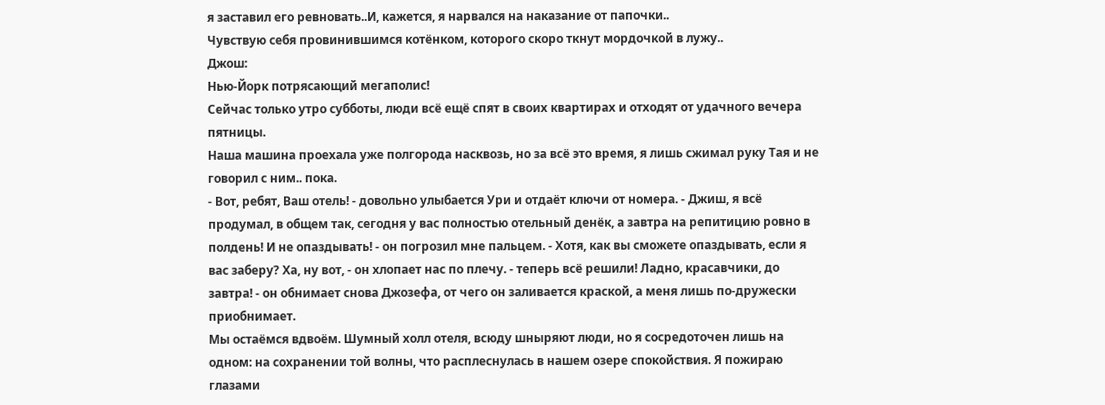я заставил его ревновать..И, кажется, я нарвался на наказание от папочки..
Чувствую себя провинившимся котёнком, которого скоро ткнут мордочкой в лужу..
Джош:
Нью-Йорк потрясающий мегаполис!
Сейчас только утро субботы, люди всё ещё спят в своих квартирах и отходят от удачного вечера пятницы.
Наша машина проехала уже полгорода насквозь, но за всё это время, я лишь сжимал руку Тая и не говорил с ним.. пока.
- Вот, ребят, Ваш отель! - довольно улыбается Ури и отдаёт ключи от номера. - Джиш, я всё продумал, в общем так, сегодня у вас полностью отельный денёк, а завтра на репитицию ровно в полдень! И не опаздывать! - он погрозил мне пальцем. - Хотя, как вы сможете опаздывать, если я вас заберу? Ха, ну вот, - он хлопает нас по плечу. - теперь всё решили! Ладно, красавчики, до завтра! - он обнимает снова Джозефа, от чего он заливается краской, а меня лишь по-дружески приобнимает.
Мы остаёмся вдвоём. Шумный холл отеля, всюду шныряют люди, но я сосредоточен лишь на одном: на сохранении той волны, что расплеснулась в нашем озере спокойствия. Я пожираю глазами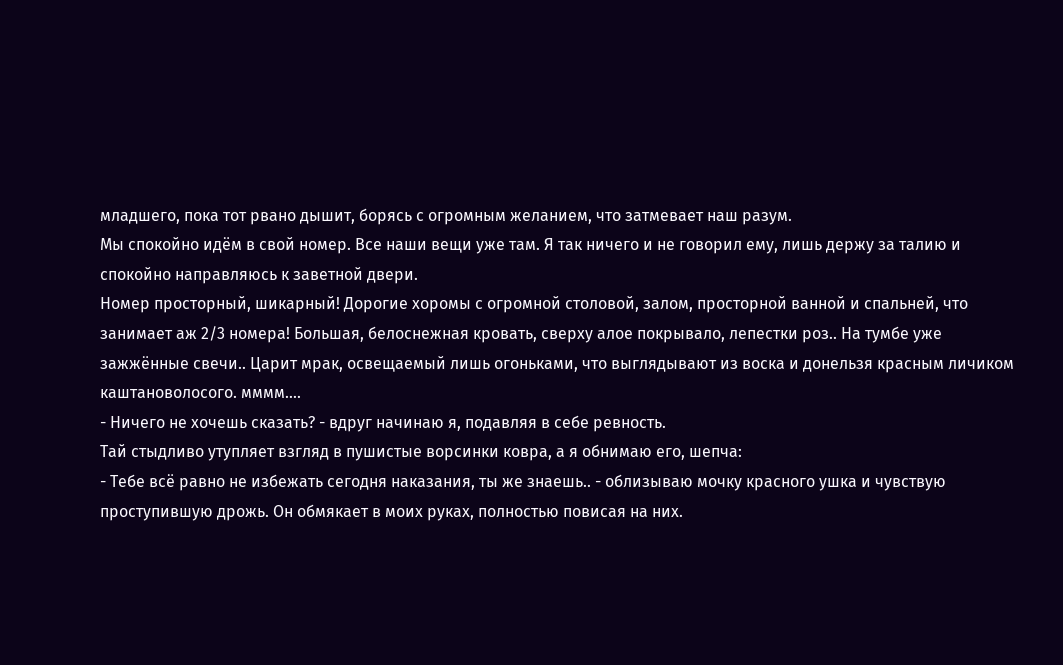младшего, пока тот рвано дышит, борясь с огромным желанием, что затмевает наш разум.
Мы спокойно идём в свой номер. Все наши вещи уже там. Я так ничего и не говорил ему, лишь держу за талию и спокойно направляюсь к заветной двери.
Номер просторный, шикарный! Дорогие хоромы с огромной столовой, залом, просторной ванной и спальней, что занимает аж 2/3 номера! Большая, белоснежная кровать, сверху алое покрывало, лепестки роз.. На тумбе уже зажжённые свечи.. Царит мрак, освещаемый лишь огоньками, что выглядывают из воска и донельзя красным личиком каштановолосого. мммм....
- Ничего не хочешь сказать? - вдруг начинаю я, подавляя в себе ревность.
Тай стыдливо утупляет взгляд в пушистые ворсинки ковра, а я обнимаю его, шепча:
- Тебе всё равно не избежать сегодня наказания, ты же знаешь.. - облизываю мочку красного ушка и чувствую проступившую дрожь. Он обмякает в моих руках, полностью повисая на них.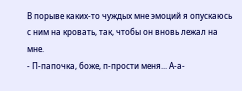В порыве каких-то чуждых мне эмоций я опускаюсь с ним на кровать, так, чтобы он вновь лежал на мне.
- П-папочка, боже, п-прости меня... А-а-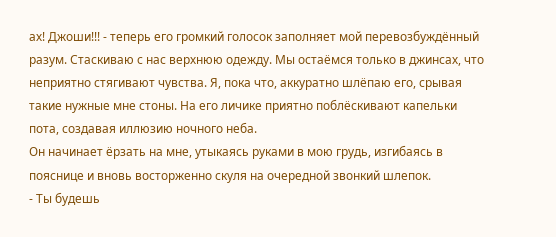ах! Джоши!!! - теперь его громкий голосок заполняет мой перевозбуждённый разум. Стаскиваю с нас верхнюю одежду. Мы остаёмся только в джинсах, что неприятно стягивают чувства. Я, пока что, аккуратно шлёпаю его, срывая такие нужные мне стоны. На его личике приятно поблёскивают капельки пота, создавая иллюзию ночного неба.
Он начинает ёрзать на мне, утыкаясь руками в мою грудь, изгибаясь в пояснице и вновь восторженно скуля на очередной звонкий шлепок.
- Ты будешь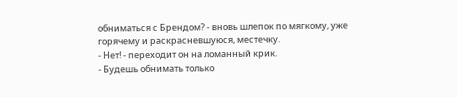обниматься с Брендом? - вновь шлепок по мягкому, уже горячему и раскрасневшуюся, местечку.
- Нет! - переходит он на ломанный крик.
- Будешь обнимать только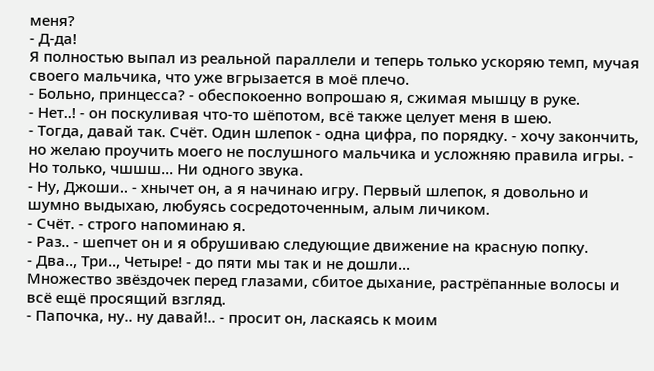меня?
- Д-да!
Я полностью выпал из реальной параллели и теперь только ускоряю темп, мучая своего мальчика, что уже вгрызается в моё плечо.
- Больно, принцесса? - обеспокоенно вопрошаю я, сжимая мышцу в руке.
- Нет..! - он поскуливая что-то шёпотом, всё также целует меня в шею.
- Тогда, давай так. Счёт. Один шлепок - одна цифра, по порядку. - хочу закончить, но желаю проучить моего не послушного мальчика и усложняю правила игры. - Но только, чшшш... Ни одного звука.
- Ну, Джоши.. - хнычет он, а я начинаю игру. Первый шлепок, я довольно и шумно выдыхаю, любуясь сосредоточенным, алым личиком.
- Счёт. - строго напоминаю я.
- Раз.. - шепчет он и я обрушиваю следующие движение на красную попку.
- Два.., Три.., Четыре! - до пяти мы так и не дошли...
Множество звёздочек перед глазами, сбитое дыхание, растрёпанные волосы и всё ещё просящий взгляд.
- Папочка, ну.. ну давай!.. - просит он, ласкаясь к моим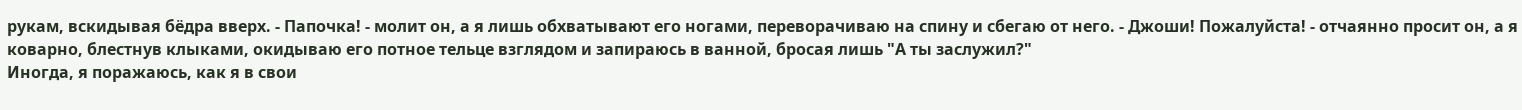рукам, вскидывая бёдра вверх. - Папочка! - молит он, а я лишь обхватывают его ногами, переворачиваю на спину и сбегаю от него. - Джоши! Пожалуйста! - отчаянно просит он, а я коварно, блестнув клыками, окидываю его потное тельце взглядом и запираюсь в ванной, бросая лишь "А ты заслужил?"
Иногда, я поражаюсь, как я в свои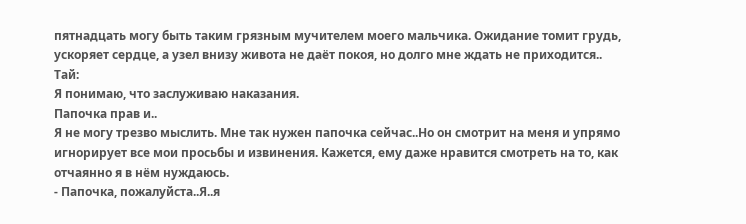пятнадцать могу быть таким грязным мучителем моего мальчика. Ожидание томит грудь, ускоряет сердце, а узел внизу живота не даёт покоя, но долго мне ждать не приходится..
Тай:
Я понимаю, что заслуживаю наказания.
Папочка прав и..
Я не могу трезво мыслить. Мне так нужен папочка сейчас..Но он смотрит на меня и упрямо игнорирует все мои просьбы и извинения. Кажется, ему даже нравится смотреть на то, как отчаянно я в нём нуждаюсь.
- Папочка, пожалуйста..Я..я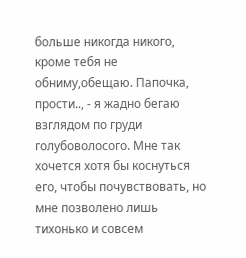больше никогда никого, кроме тебя не обниму,обещаю. Папочка, прости.., - я жадно бегаю взглядом по груди голубоволосого. Мне так хочется хотя бы коснуться его, чтобы почувствовать, но мне позволено лишь тихонько и совсем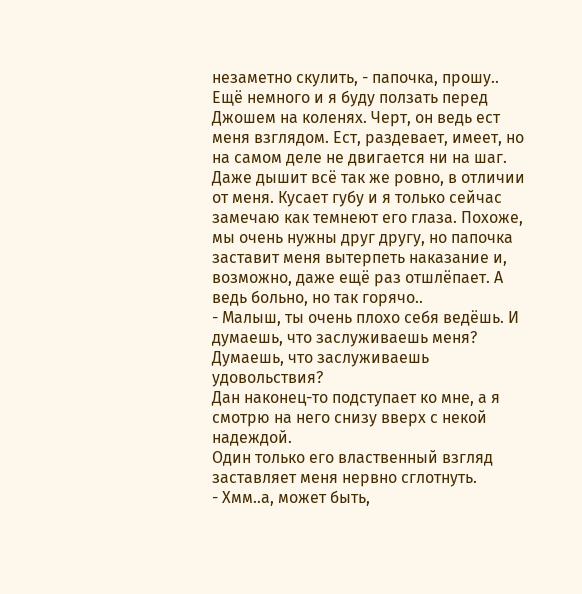незаметно скулить, - папочка, прошу..
Ещё немного и я буду ползать перед Джошем на коленях. Черт, он ведь ест меня взглядом. Ест, раздевает, имеет, но на самом деле не двигается ни на шаг. Даже дышит всё так же ровно, в отличии от меня. Кусает губу и я только сейчас замечаю как темнеют его глаза. Похоже, мы очень нужны друг другу, но папочка заставит меня вытерпеть наказание и, возможно, даже ещё раз отшлёпает. А ведь больно, но так горячо..
- Малыш, ты очень плохо себя ведёшь. И думаешь, что заслуживаешь меня? Думаешь, что заслуживаешь удовольствия?
Дан наконец-то подступает ко мне, а я смотрю на него снизу вверх с некой надеждой.
Один только его влаственный взгляд заставляет меня нервно сглотнуть.
- Хмм..а, может быть,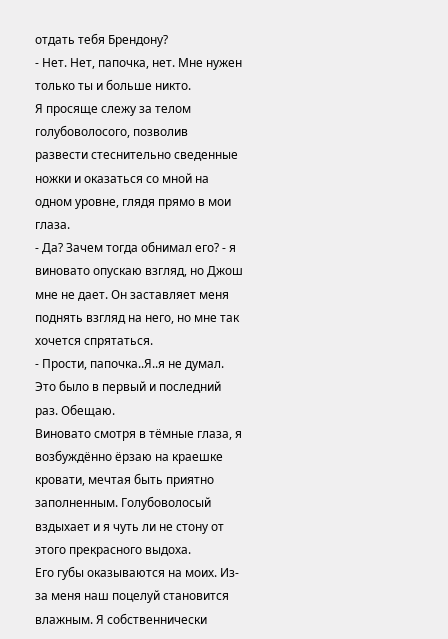отдать тебя Брендону?
- Нет. Нет, папочка, нет. Мне нужен только ты и больше никто.
Я просяще слежу за телом голубоволосого, позволив развести стеснительно сведенные ножки и оказаться со мной на одном уровне, глядя прямо в мои глаза.
- Да? Зачем тогда обнимал его? - я виновато опускаю взгляд, но Джош мне не дает. Он заставляет меня поднять взгляд на него, но мне так хочется спрятаться.
- Прости, папочка..Я..я не думал. Это было в первый и последний раз. Обещаю.
Виновато смотря в тёмные глаза, я возбуждённо ёрзаю на краешке кровати, мечтая быть приятно заполненным. Голубоволосый вздыхает и я чуть ли не стону от этого прекрасного выдоха.
Его губы оказываются на моих. Из-за меня наш поцелуй становится влажным. Я собственнически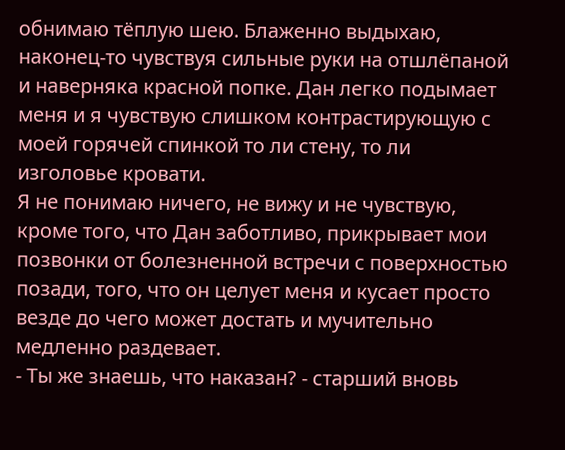обнимаю тёплую шею. Блаженно выдыхаю, наконец-то чувствуя сильные руки на отшлёпаной и наверняка красной попке. Дан легко подымает меня и я чувствую слишком контрастирующую с моей горячей спинкой то ли стену, то ли изголовье кровати.
Я не понимаю ничего, не вижу и не чувствую, кроме того, что Дан заботливо, прикрывает мои позвонки от болезненной встречи с поверхностью позади, того, что он целует меня и кусает просто везде до чего может достать и мучительно медленно раздевает.
- Ты же знаешь, что наказан? - старший вновь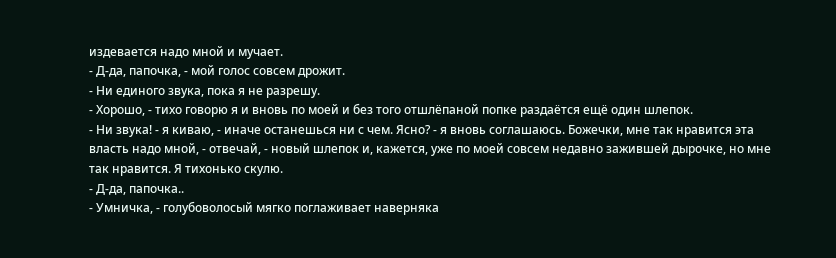издевается надо мной и мучает.
- Д-да, папочка, - мой голос совсем дрожит.
- Ни единого звука, пока я не разрешу.
- Хорошо, - тихо говорю я и вновь по моей и без того отшлёпаной попке раздаётся ещё один шлепок.
- Ни звука! - я киваю, - иначе останешься ни с чем. Ясно? - я вновь соглашаюсь. Божечки, мне так нравится эта власть надо мной, - отвечай, - новый шлепок и, кажется, уже по моей совсем недавно зажившей дырочке, но мне так нравится. Я тихонько скулю.
- Д-да, папочка..
- Умничка, - голубоволосый мягко поглаживает наверняка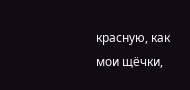красную, как мои щёчки,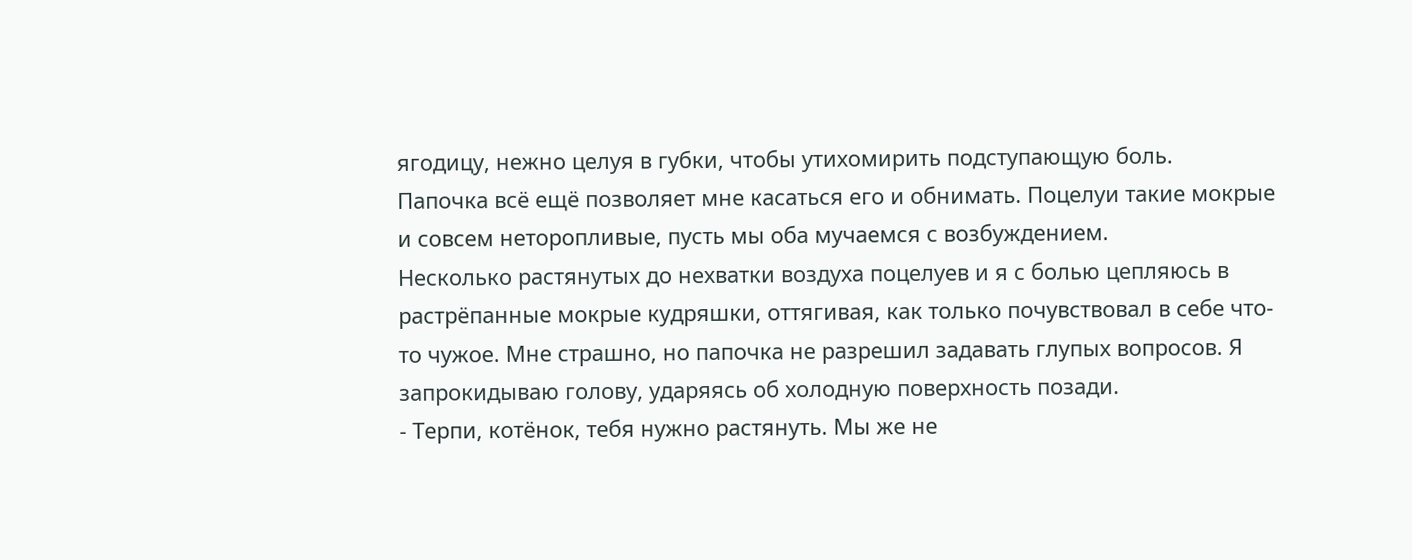ягодицу, нежно целуя в губки, чтобы утихомирить подступающую боль.
Папочка всё ещё позволяет мне касаться его и обнимать. Поцелуи такие мокрые и совсем неторопливые, пусть мы оба мучаемся с возбуждением.
Несколько растянутых до нехватки воздуха поцелуев и я с болью цепляюсь в растрёпанные мокрые кудряшки, оттягивая, как только почувствовал в себе что-то чужое. Мне страшно, но папочка не разрешил задавать глупых вопросов. Я запрокидываю голову, ударяясь об холодную поверхность позади.
- Терпи, котёнок, тебя нужно растянуть. Мы же не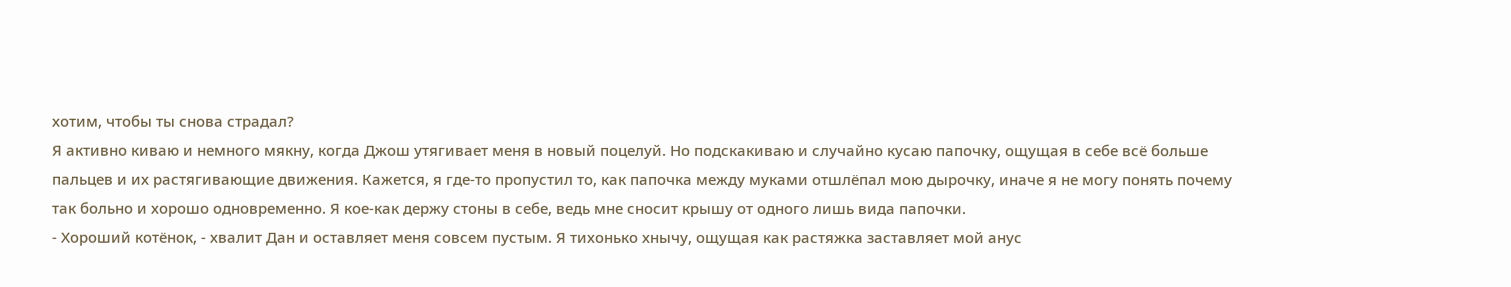хотим, чтобы ты снова страдал?
Я активно киваю и немного мякну, когда Джош утягивает меня в новый поцелуй. Но подскакиваю и случайно кусаю папочку, ощущая в себе всё больше пальцев и их растягивающие движения. Кажется, я где-то пропустил то, как папочка между муками отшлёпал мою дырочку, иначе я не могу понять почему так больно и хорошо одновременно. Я кое-как держу стоны в себе, ведь мне сносит крышу от одного лишь вида папочки.
- Хороший котёнок, - хвалит Дан и оставляет меня совсем пустым. Я тихонько хнычу, ощущая как растяжка заставляет мой анус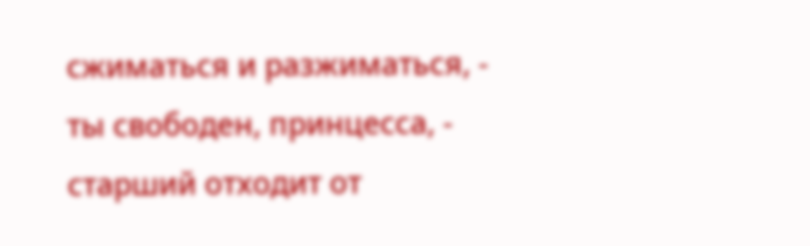сжиматься и разжиматься, - ты свободен, принцесса, - старший отходит от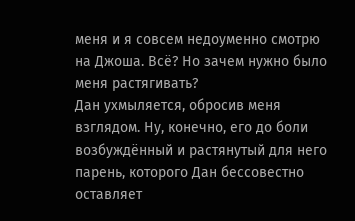меня и я совсем недоуменно смотрю на Джоша. Всё? Но зачем нужно было меня растягивать?
Дан ухмыляется, обросив меня взглядом. Ну, конечно, его до боли возбуждённый и растянутый для него парень, которого Дан бессовестно оставляет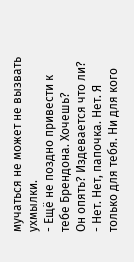мучаться не может не вызвать ухмылки.
- Ещё не поздно привести к тебе Брендона. Хочешь?
Он опять? Издевается что ли?
- Нет. Нет, папочка. Нет. Я только для тебя. Ни для кого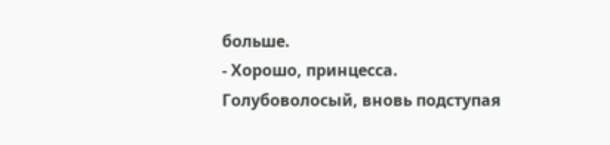больше.
- Хорошо, принцесса.
Голубоволосый, вновь подступая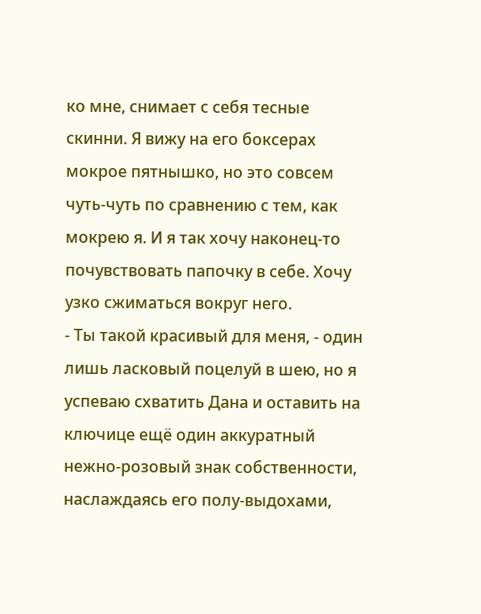ко мне, снимает с себя тесные скинни. Я вижу на его боксерах мокрое пятнышко, но это совсем чуть-чуть по сравнению с тем, как мокрею я. И я так хочу наконец-то почувствовать папочку в себе. Хочу узко сжиматься вокруг него.
- Ты такой красивый для меня, - один лишь ласковый поцелуй в шею, но я успеваю схватить Дана и оставить на ключице ещё один аккуратный нежно-розовый знак собственности, наслаждаясь его полу-выдохами,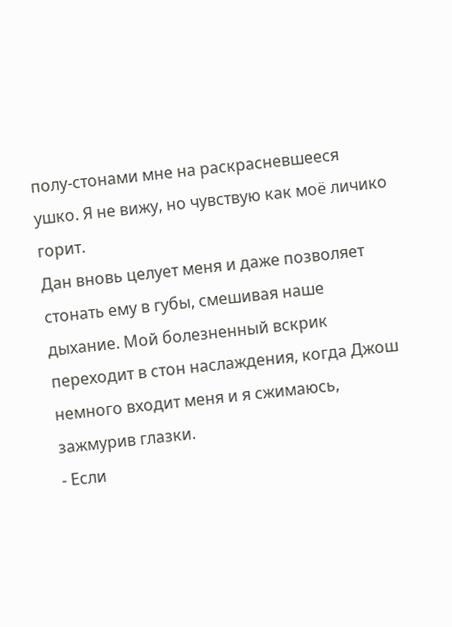полу-стонами мне на раскрасневшееся ушко. Я не вижу, но чувствую как моё личико горит.
Дан вновь целует меня и даже позволяет стонать ему в губы, смешивая наше дыхание. Мой болезненный вскрик переходит в стон наслаждения, когда Джош немного входит меня и я сжимаюсь, зажмурив глазки.
- Если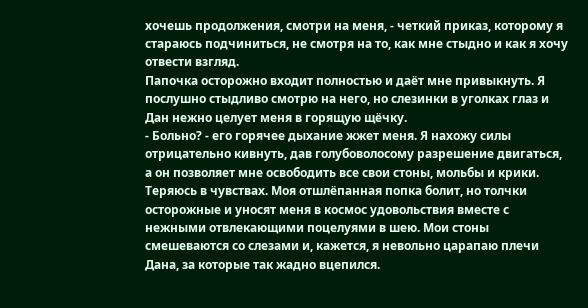хочешь продолжения, смотри на меня, - четкий приказ, которому я стараюсь подчиниться, не смотря на то, как мне стыдно и как я хочу отвести взгляд.
Папочка осторожно входит полностью и даёт мне привыкнуть. Я послушно стыдливо смотрю на него, но слезинки в уголках глаз и Дан нежно целует меня в горящую щёчку.
- Больно? - его горячее дыхание жжет меня. Я нахожу силы отрицательно кивнуть, дав голубоволосому разрешение двигаться, а он позволяет мне освободить все свои стоны, мольбы и крики.
Теряюсь в чувствах. Моя отшлёпанная попка болит, но толчки осторожные и уносят меня в космос удовольствия вместе с нежными отвлекающими поцелуями в шею. Мои стоны смешеваются со слезами и, кажется, я невольно царапаю плечи Дана, за которые так жадно вцепился.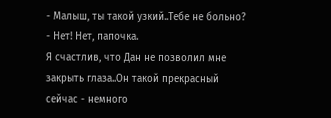- Малыш, ты такой узкий..Тебе не больно?
- Нет! Нет, папочка.
Я счастлив, что Дан не позволил мне закрыть глаза..Он такой прекрасный сейчас - немного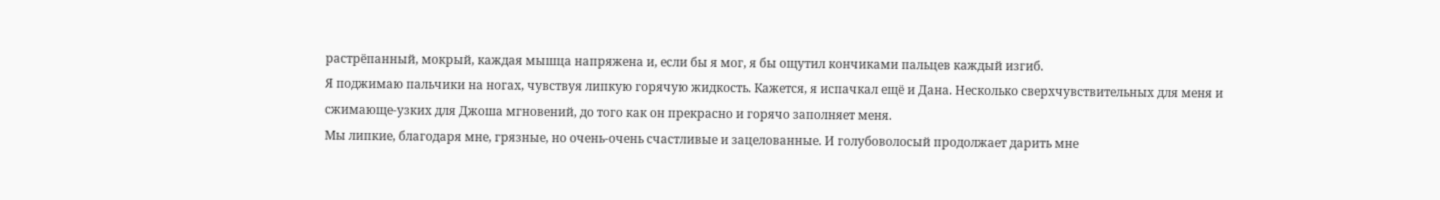растрёпанный, мокрый, каждая мышца напряжена и, если бы я мог, я бы ощутил кончиками пальцев каждый изгиб.
Я поджимаю пальчики на ногах, чувствуя липкую горячую жидкость. Кажется, я испачкал ещё и Дана. Несколько сверхчувствительных для меня и сжимающе-узких для Джоша мгновений, до того как он прекрасно и горячо заполняет меня.
Мы липкие, благодаря мне, грязные, но очень-очень счастливые и зацелованные. И голубоволосый продолжает дарить мне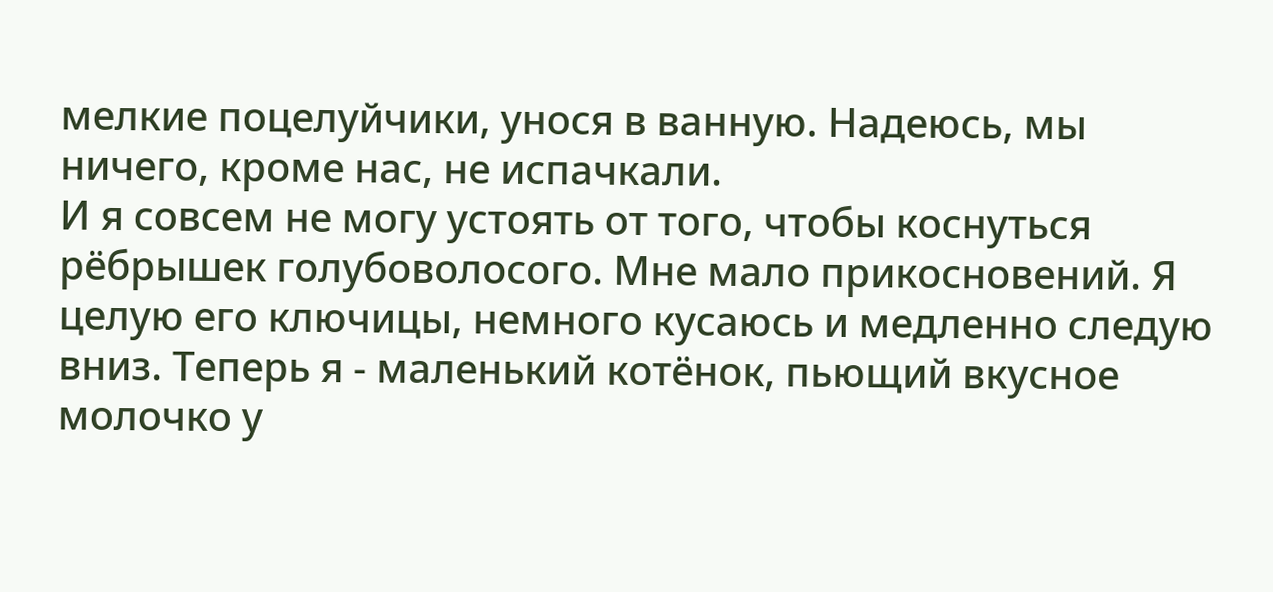мелкие поцелуйчики, унося в ванную. Надеюсь, мы ничего, кроме нас, не испачкали.
И я совсем не могу устоять от того, чтобы коснуться рёбрышек голубоволосого. Мне мало прикосновений. Я целую его ключицы, немного кусаюсь и медленно следую вниз. Теперь я - маленький котёнок, пьющий вкусное молочко у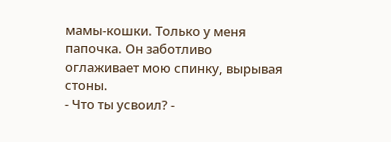мамы-кошки. Только у меня папочка. Он заботливо оглаживает мою спинку, вырывая стоны.
- Что ты усвоил? -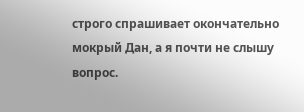строго спрашивает окончательно мокрый Дан, а я почти не слышу вопрос.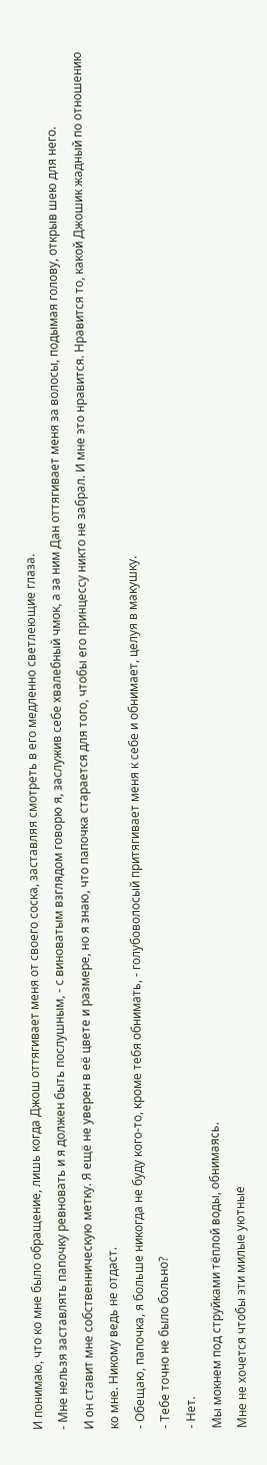И понимаю, что ко мне было обращение, лишь когда Джош оттягивает меня от своего соска, заставляя смотреть в его медленно светлеющие глаза.
- Мне нельзя заставлять папочку ревновать и я должен быть послушным, - с виноватым взглядом говорю я, заслужив себе хвалебный чмок, а за ним Дан оттягивает меня за волосы, подымая голову, открыв шею для него.
И он ставит мне собственническую метку. Я ещё не уверен в её цвете и размере, но я знаю, что папочка старается для того, чтобы его принцессу никто не забрал. И мне это нравится. Нравится то, какой Джошик жадный по отношению ко мне. Никому ведь не отдаст.
- Обещаю, папочка, я больше никогда не буду кого-то, кроме тебя обнимать, - голубоволосый притягивает меня к себе и обнимает, целуя в макушку.
- Тебе точно не было больно?
- Нет.
Мы мокнем под струйками тёплой воды, обнимаясь.
Мне не хочется чтобы эти милые уютные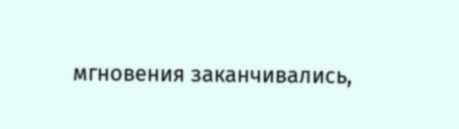мгновения заканчивались,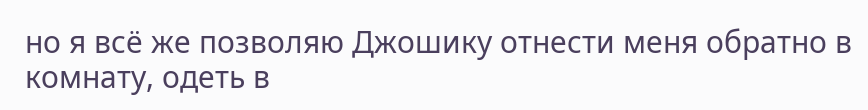но я всё же позволяю Джошику отнести меня обратно в комнату, одеть в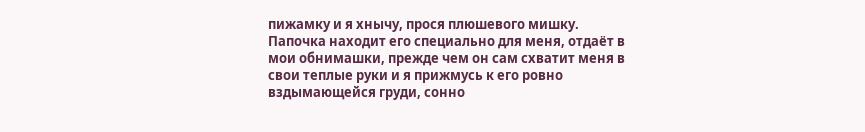пижамку и я хнычу, прося плюшевого мишку. Папочка находит его специально для меня, отдаёт в мои обнимашки, прежде чем он сам схватит меня в свои теплые руки и я прижмусь к его ровно вздымающейся груди, сонно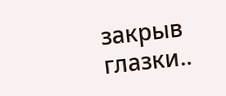закрыв глазки..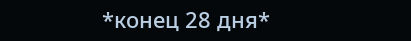*конец 28 дня*